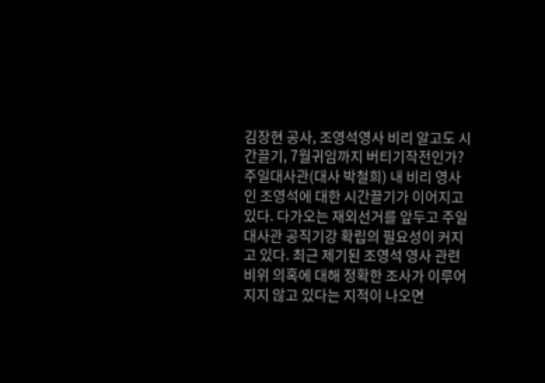김장현 공사, 조영석영사 비리 알고도 시간끌기, 7월귀임까지 버티기작전인가?
주일대사관(대사 박철희) 내 비리 영사인 조영석에 대한 시간끌기가 이어지고있다. 다가오는 재외선거를 앞두고 주일대사관 공직기강 확립의 필요성이 커지고 있다. 최근 제기된 조영석 영사 관련 비위 의혹에 대해 정확한 조사가 이루어지지 않고 있다는 지적이 나오면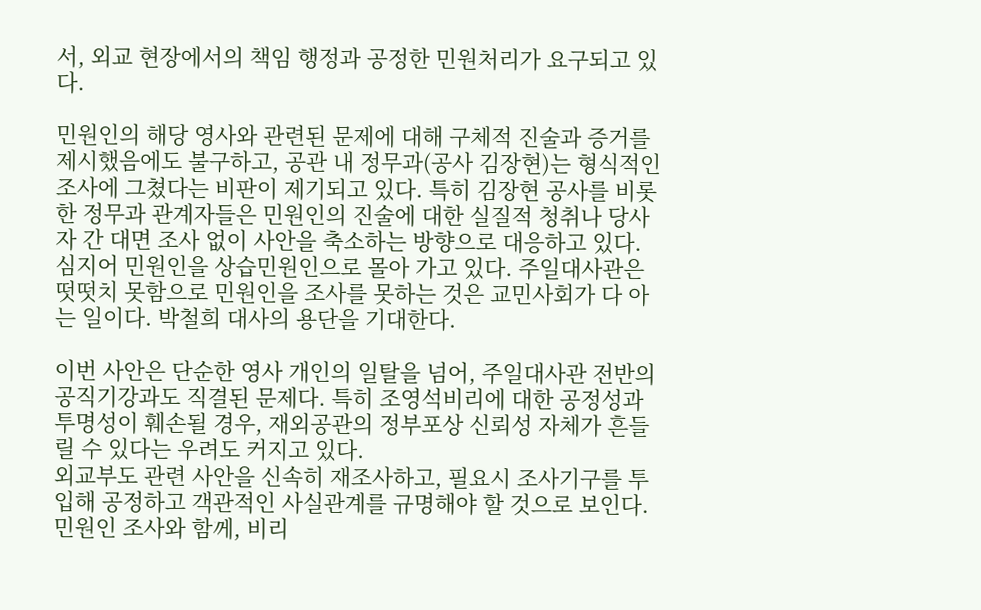서, 외교 현장에서의 책임 행정과 공정한 민원처리가 요구되고 있다.

민원인의 해당 영사와 관련된 문제에 대해 구체적 진술과 증거를 제시했음에도 불구하고, 공관 내 정무과(공사 김장현)는 형식적인 조사에 그쳤다는 비판이 제기되고 있다. 특히 김장현 공사를 비롯한 정무과 관계자들은 민원인의 진술에 대한 실질적 청취나 당사자 간 대면 조사 없이 사안을 축소하는 방향으로 대응하고 있다.
심지어 민원인을 상습민원인으로 몰아 가고 있다. 주일대사관은 떳떳치 못함으로 민원인을 조사를 못하는 것은 교민사회가 다 아는 일이다. 박철희 대사의 용단을 기대한다.

이번 사안은 단순한 영사 개인의 일탈을 넘어, 주일대사관 전반의 공직기강과도 직결된 문제다. 특히 조영석비리에 대한 공정성과 투명성이 훼손될 경우, 재외공관의 정부포상 신뢰성 자체가 흔들릴 수 있다는 우려도 커지고 있다.
외교부도 관련 사안을 신속히 재조사하고, 필요시 조사기구를 투입해 공정하고 객관적인 사실관계를 규명해야 할 것으로 보인다. 민원인 조사와 함께, 비리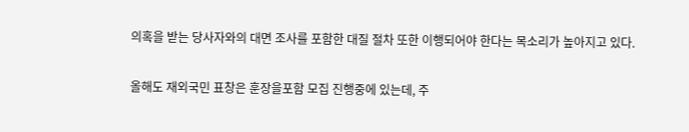의혹을 받는 당사자와의 대면 조사를 포함한 대질 절차 또한 이행되어야 한다는 목소리가 높아지고 있다.

올해도 재외국민 표창은 훈장을포함 모집 진행중에 있는데, 주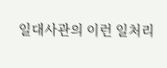일대사관의 이런 일처리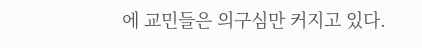에 교민들은 의구심만 커지고 있다.